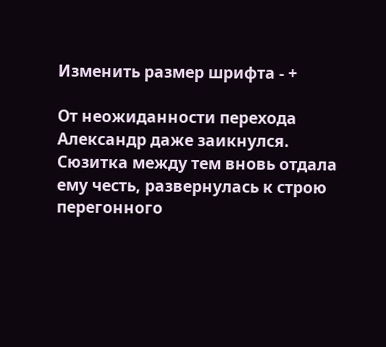Изменить размер шрифта - +

От неожиданности перехода Александр даже заикнулся. Сюзитка между тем вновь отдала ему честь, развернулась к строю перегонного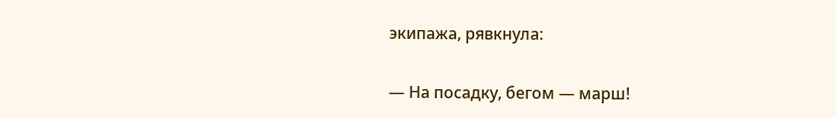экипажа, рявкнула:

— На посадку, бегом — марш!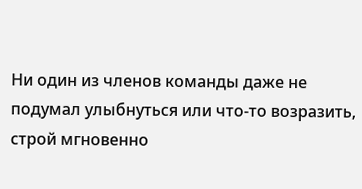Ни один из членов команды даже не подумал улыбнуться или что-то возразить, строй мгновенно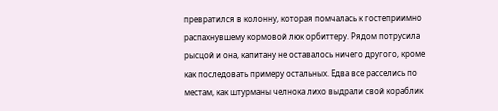превратился в колонну, которая помчалась к гостеприимно распахнувшему кормовой люк орбиттеру. Рядом потрусила рысцой и она, капитану не оставалось ничего другого, кроме как последовать примеру остальных. Едва все расселись по местам, как штурманы челнока лихо выдрали свой кораблик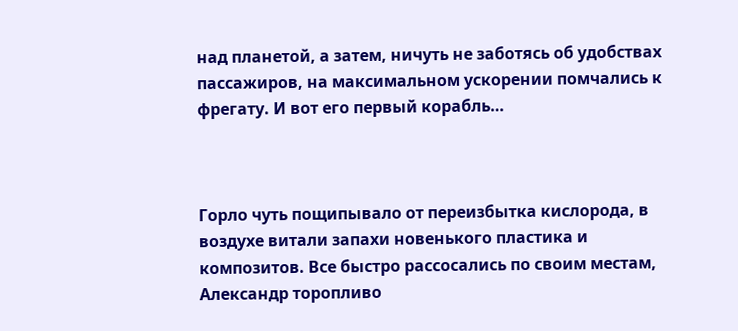над планетой, а затем, ничуть не заботясь об удобствах пассажиров, на максимальном ускорении помчались к фрегату. И вот его первый корабль…



Горло чуть пощипывало от переизбытка кислорода, в воздухе витали запахи новенького пластика и композитов. Все быстро рассосались по своим местам, Александр торопливо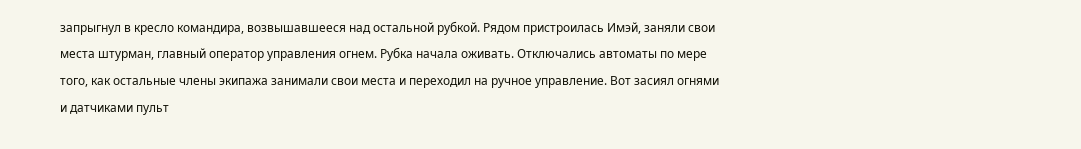запрыгнул в кресло командира, возвышавшееся над остальной рубкой. Рядом пристроилась Имэй, заняли свои места штурман, главный оператор управления огнем. Рубка начала оживать. Отключались автоматы по мере того, как остальные члены экипажа занимали свои места и переходил на ручное управление. Вот засиял огнями и датчиками пульт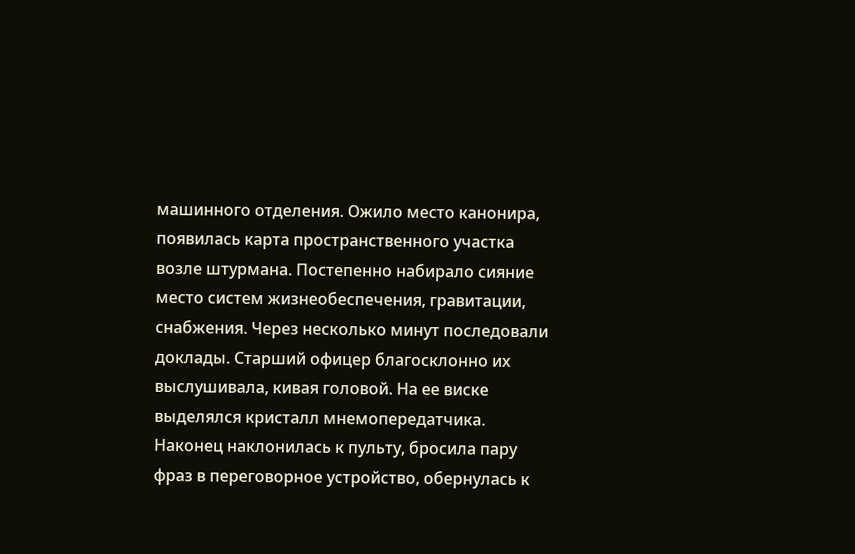машинного отделения. Ожило место канонира, появилась карта пространственного участка возле штурмана. Постепенно набирало сияние место систем жизнеобеспечения, гравитации, снабжения. Через несколько минут последовали доклады. Старший офицер благосклонно их выслушивала, кивая головой. На ее виске выделялся кристалл мнемопередатчика. Наконец наклонилась к пульту, бросила пару фраз в переговорное устройство, обернулась к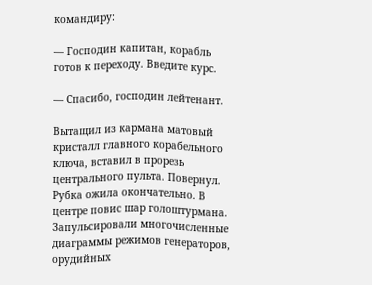командиру:

— Господин капитан, корабль готов к переходу. Введите курс.

— Спасибо, господин лейтенант.

Вытащил из кармана матовый кристалл главного корабельного ключа, вставил в прорезь центрального пульта. Повернул. Рубка ожила окончательно. В центре повис шар голоштурмана. Запульсировали многочисленные диаграммы режимов генераторов, орудийных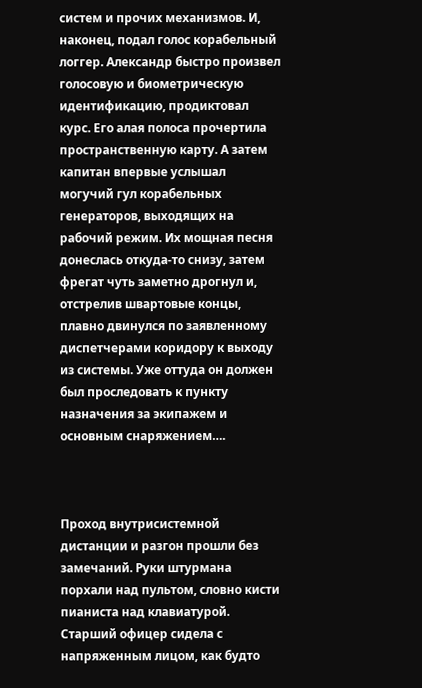систем и прочих механизмов. И, наконец, подал голос корабельный логгер. Александр быстро произвел голосовую и биометрическую идентификацию, продиктовал курс. Его алая полоса прочертила пространственную карту. А затем капитан впервые услышал могучий гул корабельных генераторов, выходящих на рабочий режим. Их мощная песня донеслась откуда-то снизу, затем фрегат чуть заметно дрогнул и, отстрелив швартовые концы, плавно двинулся по заявленному диспетчерами коридору к выходу из системы. Уже оттуда он должен был проследовать к пункту назначения за экипажем и основным снаряжением….



Проход внутрисистемной дистанции и разгон прошли без замечаний. Руки штурмана порхали над пультом, словно кисти пианиста над клавиатурой. Старший офицер сидела с напряженным лицом, как будто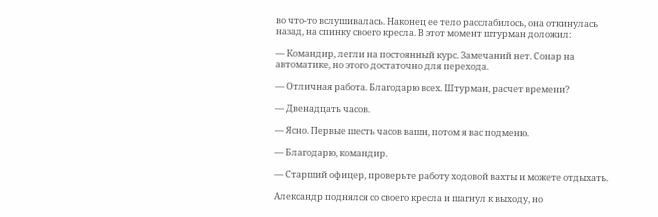во что-то вслушивалась. Наконец ее тело расслабилось, она откинулась назад, на спинку своего кресла. В этот момент штурман доложил:

— Командир, легли на постоянный курс. Замечаний нет. Сонар на автоматике, но этого достаточно для перехода.

— Отличная работа. Благодарю всех. Штурман, расчет времени?

— Двенадцать часов.

— Ясно. Первые шесть часов ваши, потом я вас подменю.

— Благодарю, командир.

— Старший офицер, проверьте работу ходовой вахты и можете отдыхать.

Александр поднялся со своего кресла и шагнул к выходу, но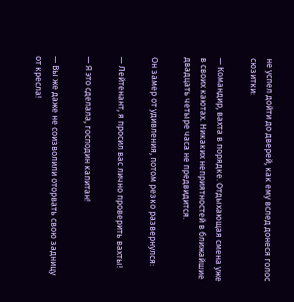не успел дойти до дверей, как ему вслед донеся голос сюзитки:

— Командир, вахта в порядке. Отдыхающая смена уже в своих каютах. Никаких неприятностей в ближайшие двадцать четыре часа не предвидится.

Он замер от удивления, потом резко развернулся:

— Лейтенант, я просил вас лично проверить вахты!

— Я это сделала, господин капитан!

— Вы же даже не соизволили оторвать свою задницу от кресла!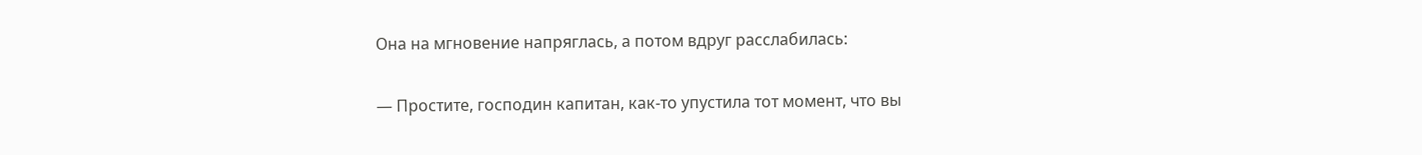Она на мгновение напряглась, а потом вдруг расслабилась:

— Простите, господин капитан, как-то упустила тот момент, что вы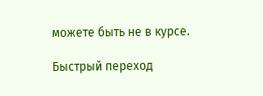можете быть не в курсе.

Быстрый переход